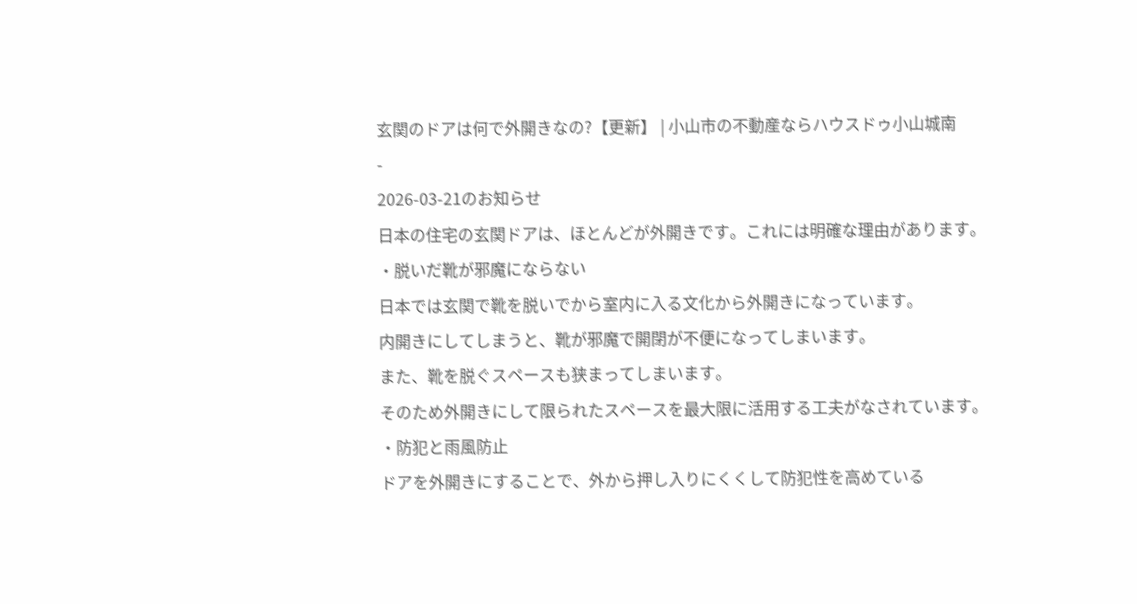玄関のドアは何で外開きなの?【更新】 | 小山市の不動産ならハウスドゥ小山城南
-
2026-03-21のお知らせ
日本の住宅の玄関ドアは、ほとんどが外開きです。これには明確な理由があります。
・脱いだ靴が邪魔にならない
日本では玄関で靴を脱いでから室内に入る文化から外開きになっています。
内開きにしてしまうと、靴が邪魔で開閉が不便になってしまいます。
また、靴を脱ぐスペースも狭まってしまいます。
そのため外開きにして限られたスペースを最大限に活用する工夫がなされています。
・防犯と雨風防止
ドアを外開きにすることで、外から押し入りにくくして防犯性を高めている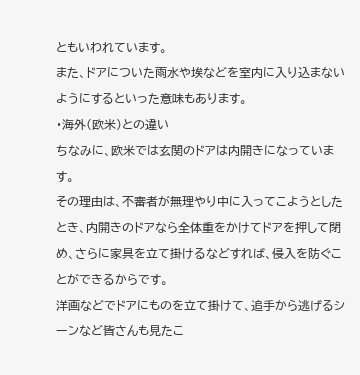ともいわれています。
また、ドアについた雨水や埃などを室内に入り込まないようにするといった意味もあります。
・海外(欧米)との違い
ちなみに、欧米では玄関のドアは内開きになっています。
その理由は、不審者が無理やり中に入ってこようとしたとき、内開きのドアなら全体重をかけてドアを押して閉め、さらに家具を立て掛けるなどすれば、侵入を防ぐことができるからです。
洋画などでドアにものを立て掛けて、追手から逃げるシーンなど皆さんも見たこ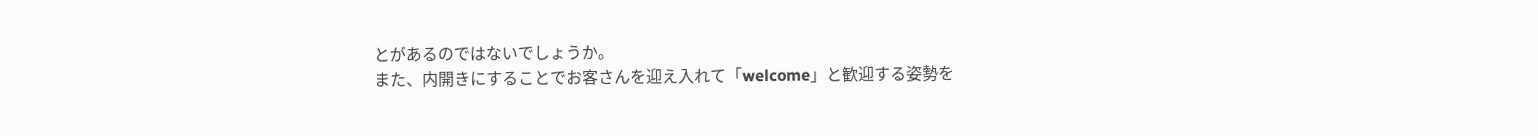とがあるのではないでしょうか。
また、内開きにすることでお客さんを迎え入れて「welcome」と歓迎する姿勢を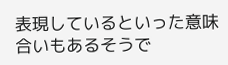表現しているといった意味合いもあるそうで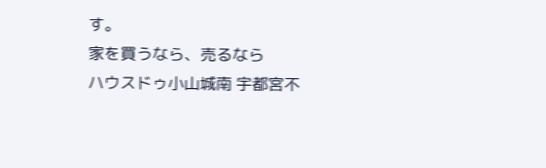す。
家を買うなら、売るなら
ハウスドゥ小山城南 宇都宮不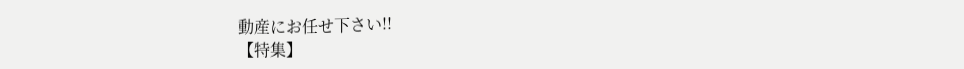動産にお任せ下さい!!
【特集】